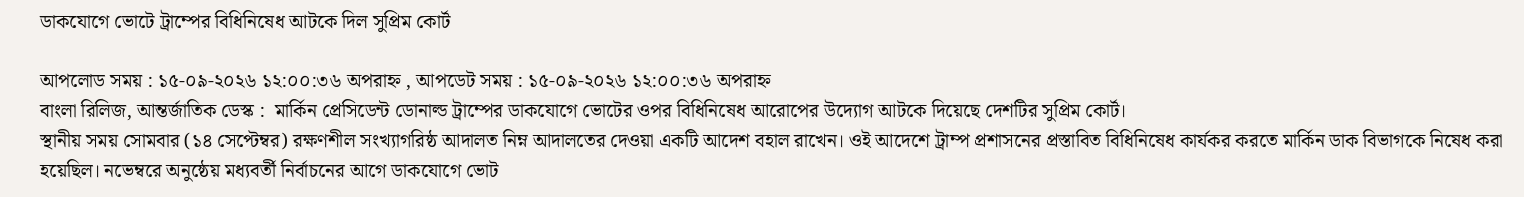ডাকযোগে ভোটে ট্রাম্পের বিধিনিষেধ আটকে দিল সুপ্রিম কোর্ট

আপলোড সময় : ১৫-০৯-২০২৬ ১২:০০:৩৬ অপরাহ্ন , আপডেট সময় : ১৫-০৯-২০২৬ ১২:০০:৩৬ অপরাহ্ন
বাংলা রিলিজ, আন্তর্জাতিক ডেস্ক :  মার্কিন প্রেসিডেন্ট ডোনাল্ড ট্রাম্পের ডাকযোগে ভোটের ওপর বিধিনিষেধ আরোপের উদ্যোগ আটকে দিয়েছে দেশটির সুপ্রিম কোর্ট।
স্থানীয় সময় সোমবার (১৪ সেপ্টেম্বর) রক্ষণশীল সংখ্যাগরিষ্ঠ আদালত নিম্ন আদালতের দেওয়া একটি আদেশ বহাল রাখেন। ওই আদেশে ট্রাম্প প্রশাসনের প্রস্তাবিত বিধিনিষেধ কার্যকর করতে মার্কিন ডাক বিভাগকে নিষেধ করা হয়েছিল। নভেম্বরে অনুষ্ঠেয় মধ্যবর্তী নির্বাচনের আগে ডাকযোগে ভোট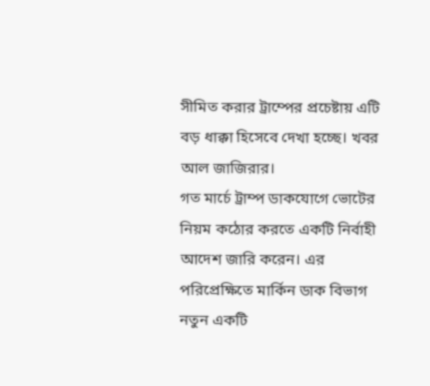সীমিত করার ট্রাম্পের প্রচেষ্টায় এটি বড় ধাক্কা হিসেবে দেখা হচ্ছে। খবর আল জাজিরার।
গত মার্চে ট্রাম্প ডাকযোগে ভোটের নিয়ম কঠোর করতে একটি নির্বাহী আদেশ জারি করেন। এর পরিপ্রেক্ষিতে মার্কিন ডাক বিভাগ নতুন একটি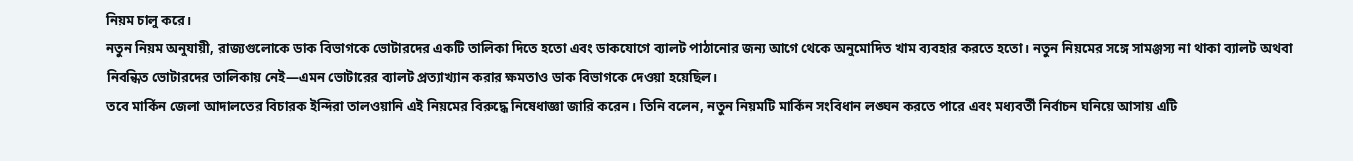নিয়ম চালু করে।
নতুন নিয়ম অনুযায়ী, রাজ্যগুলোকে ডাক বিভাগকে ভোটারদের একটি তালিকা দিতে হতো এবং ডাকযোগে ব্যালট পাঠানোর জন্য আগে থেকে অনুমোদিত খাম ব্যবহার করতে হতো। নতুন নিয়মের সঙ্গে সামঞ্জস্য না থাকা ব্যালট অথবা নিবন্ধিত ভোটারদের তালিকায় নেই—এমন ভোটারের ব্যালট প্রত্যাখ্যান করার ক্ষমতাও ডাক বিভাগকে দেওয়া হয়েছিল।
তবে মার্কিন জেলা আদালতের বিচারক ইন্দিরা তালওয়ানি এই নিয়মের বিরুদ্ধে নিষেধাজ্ঞা জারি করেন। তিনি বলেন, নতুন নিয়মটি মার্কিন সংবিধান লঙ্ঘন করতে পারে এবং মধ্যবর্তী নির্বাচন ঘনিয়ে আসায় এটি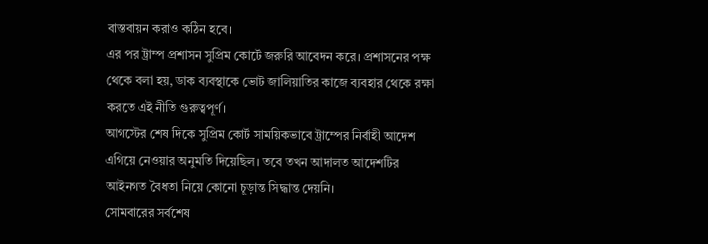বাস্তবায়ন করাও কঠিন হবে।
এর পর ট্রাম্প প্রশাসন সুপ্রিম কোর্টে জরুরি আবেদন করে। প্রশাসনের পক্ষ থেকে বলা হয়, ডাক ব্যবস্থাকে ভোট জালিয়াতির কাজে ব্যবহার থেকে রক্ষা করতে এই নীতি গুরুত্বপূর্ণ।
আগস্টের শেষ দিকে সুপ্রিম কোর্ট সাময়িকভাবে ট্রাম্পের নির্বাহী আদেশ এগিয়ে নেওয়ার অনুমতি দিয়েছিল। তবে তখন আদালত আদেশটির আইনগত বৈধতা নিয়ে কোনো চূড়ান্ত সিদ্ধান্ত দেয়নি।
সোমবারের সর্বশেষ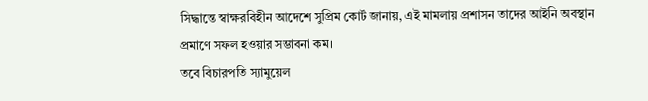সিদ্ধান্তে স্বাক্ষরবিহীন আদেশে সুপ্রিম কোর্ট জানায়, এই মামলায় প্রশাসন তাদের আইনি অবস্থান প্রমাণে সফল হওয়ার সম্ভাবনা কম।
তবে বিচারপতি স্যামুয়েল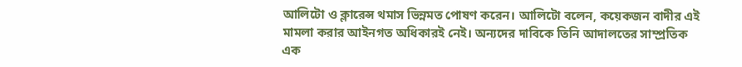আলিটো ও ক্লারেন্স থমাস ভিন্নমত পোষণ করেন। আলিটো বলেন, কয়েকজন বাদীর এই মামলা করার আইনগত অধিকারই নেই। অন্যদের দাবিকে তিনি আদালতের সাম্প্রতিক এক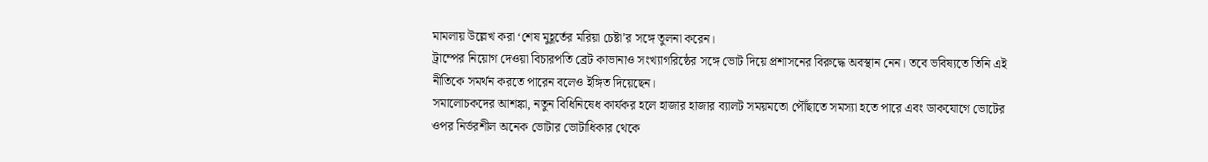মামলায় উল্লেখ করা ‘শেষ মুহূর্তের মরিয়া চেষ্টা’র সঙ্গে তুলনা করেন।
ট্রাম্পের নিয়োগ দেওয়া বিচারপতি ব্রেট কাভানাও সংখ্যাগরিষ্ঠের সঙ্গে ভোট দিয়ে প্রশাসনের বিরুদ্ধে অবস্থান নেন। তবে ভবিষ্যতে তিনি এই নীতিকে সমর্থন করতে পারেন বলেও ইঙ্গিত দিয়েছেন।
সমালোচকদের আশঙ্কা, নতুন বিধিনিষেধ কার্যকর হলে হাজার হাজার ব্যালট সময়মতো পৌঁছাতে সমস্যা হতে পারে এবং ডাকযোগে ভোটের ওপর নির্ভরশীল অনেক ভোটার ভোটাধিকার থেকে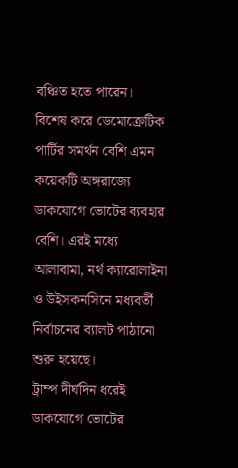বঞ্চিত হতে পারেন।
বিশেষ করে ডেমোক্রেটিক পার্টির সমর্থন বেশি এমন কয়েকটি অঙ্গরাজ্যে ডাকযোগে ভোটের ব্যবহার বেশি। এরই মধ্যে আলাবামা, নর্থ ক্যারোলাইনা ও উইসকনসিনে মধ্যবর্তী নির্বাচনের ব্যালট পাঠানো শুরু হয়েছে।
ট্রাম্প দীর্ঘদিন ধরেই ডাকযোগে ভোটের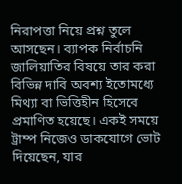নিরাপত্তা নিয়ে প্রশ্ন তুলে আসছেন। ব্যাপক নির্বাচনি জালিয়াতির বিষয়ে তার করা বিভিন্ন দাবি অবশ্য ইতোমধ্যে মিথ্যা বা ভিত্তিহীন হিসেবে প্রমাণিত হয়েছে। একই সময়ে ট্রাম্প নিজেও ডাকযোগে ভোট দিয়েছেন, যার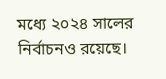মধ্যে ২০২৪ সালের নির্বাচনও রয়েছে।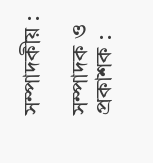সম্পাদকীয় :

সম্পাদক ও প্রকাশক :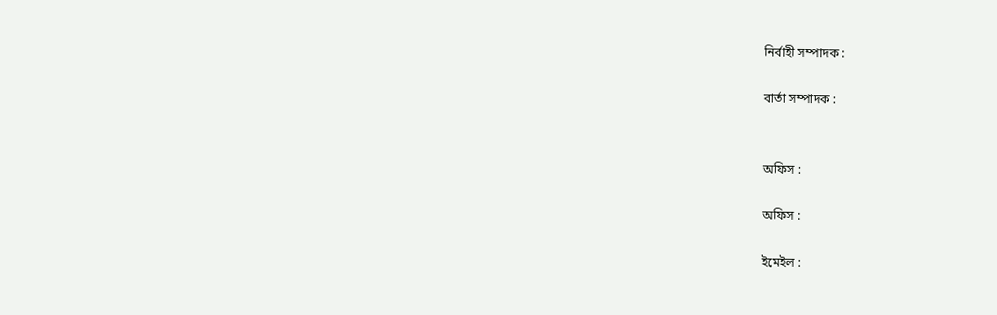নির্বাহী সম্পাদক :

বার্তা সম্পাদক :


অফিস :

অফিস :

ইমেইল :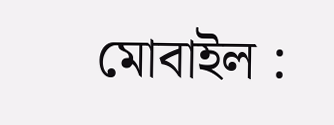মোবাইল :